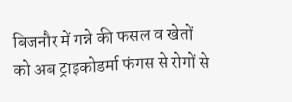बिजनौर में गन्ने की फसल व खेतों को अब ट्राइकोडर्मा फंगस से रोगों से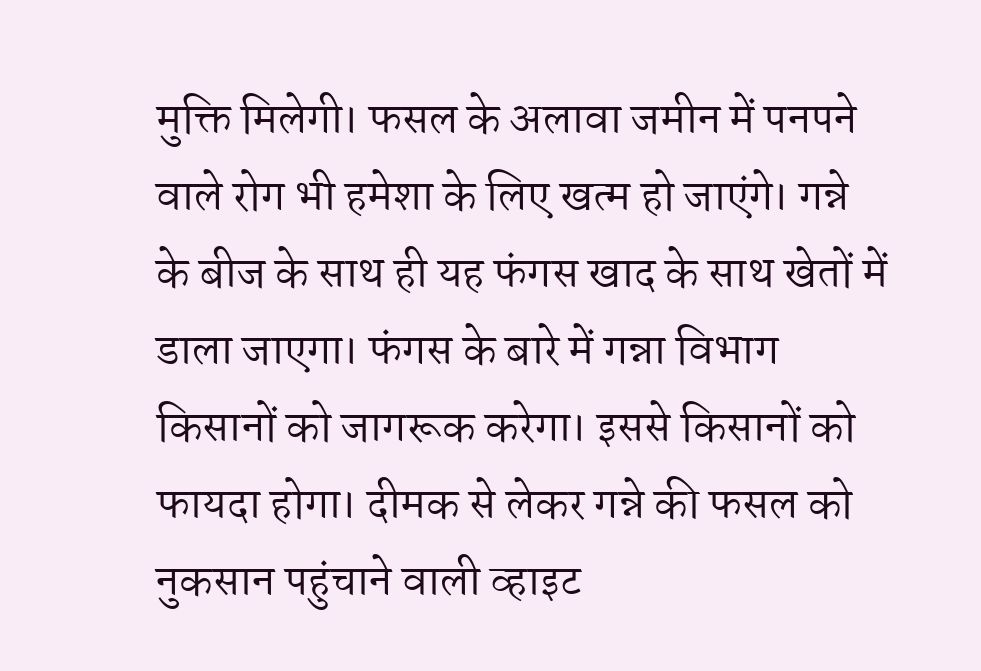मुक्ति मिलेगी। फसल के अलावा जमीन में पनपने वाले रोग भी हमेशा के लिए खत्म हो जाएंगे। गन्ने के बीज के साथ ही यह फंगस खाद के साथ खेतों में डाला जाएगा। फंगस के बारे में गन्ना विभाग किसानों को जागरूक करेगा। इससे किसानों को फायदा होगा। दीमक से लेकर गन्ने की फसल को नुकसान पहुंचाने वाली व्हाइट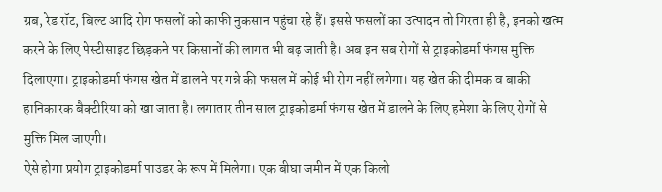ग्रब, रेड रॉट, बिल्ट आदि रोग फसलों को काफी नुकसान पहुंचा रहे हैं। इससे फसलों का उत्पादन तो गिरता ही है, इनको खत्म करने के लिए पेस्टीसाइट छिड़कने पर किसानों की लागत भी बढ़ जाती है। अब इन सब रोगों से ट्राइकोडर्मा फंगस मुक्ति दिलाएगा। ट्राइकोडर्मा फंगस खेत में डालने पर गन्ने की फसल में कोई भी रोग नहीं लगेगा। यह खेत की दीमक व बाकी हानिकारक बैक्टीरिया को खा जाता है। लगातार तीन साल ट्राइकोडर्मा फंगस खेत में डालने के लिए हमेशा के लिए रोगों से मुक्ति मिल जाएगी।
ऐसे होगा प्रयोग ट्राइकोडर्मा पाउडर के रूप में मिलेगा। एक बीघा जमीन में एक किलो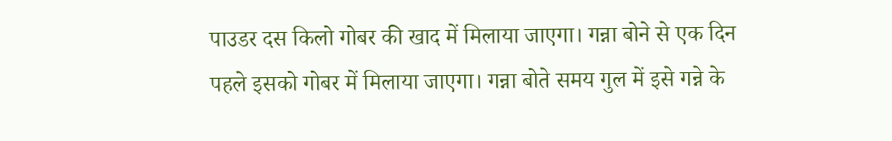पाउडर दस किलो गोबर की खाद में मिलाया जाएगा। गन्ना बोने से एक दिन पहले इसको गोबर में मिलाया जाएगा। गन्ना बोते समय गुल में इसे गन्ने के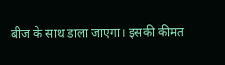बीज के साथ डाला जाएगा। इसकी कीमत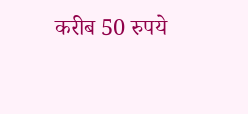करीब 50 रुपये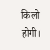किलो होगी।